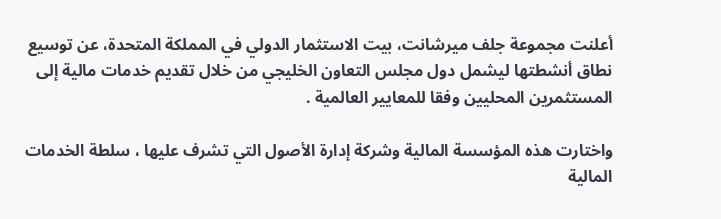أعلنت مجموعة جلف ميرشانت، بيت الاستثمار الدولي في المملكة المتحدة، عن توسيع نطاق أنشطتها ليشمل دول مجلس التعاون الخليجي من خلال تقديم خدمات مالية إلى المستثمرين المحليين وفقا للمعايير العالمية .

واختارت هذه المؤسسة المالية وشركة إدارة الأصول التي تشرف عليها ، سلطة الخدمات المالية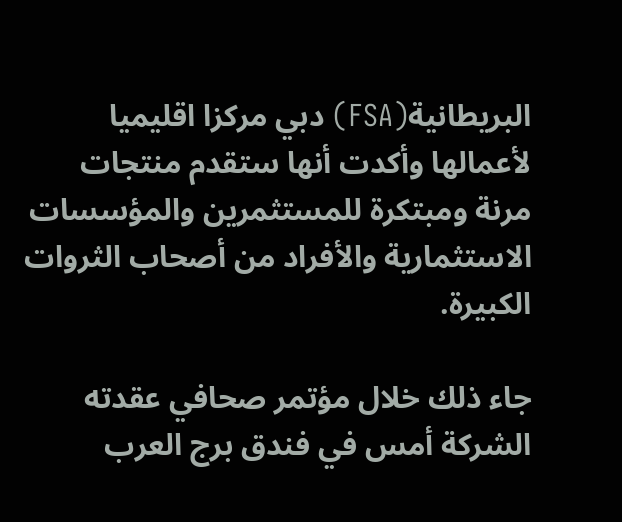البريطانية(FSA) دبي مركزا اقليميا لأعمالها وأكدت أنها ستقدم منتجات مرنة ومبتكرة للمستثمرين والمؤسسات الاستثمارية والأفراد من أصحاب الثروات الكبيرة.

جاء ذلك خلال مؤتمر صحافي عقدته الشركة أمس في فندق برج العرب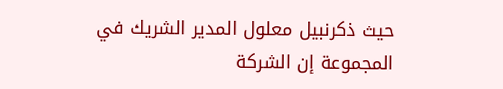حيث ذكرنبيل معلول المدير الشريك في المجموعة إن الشركة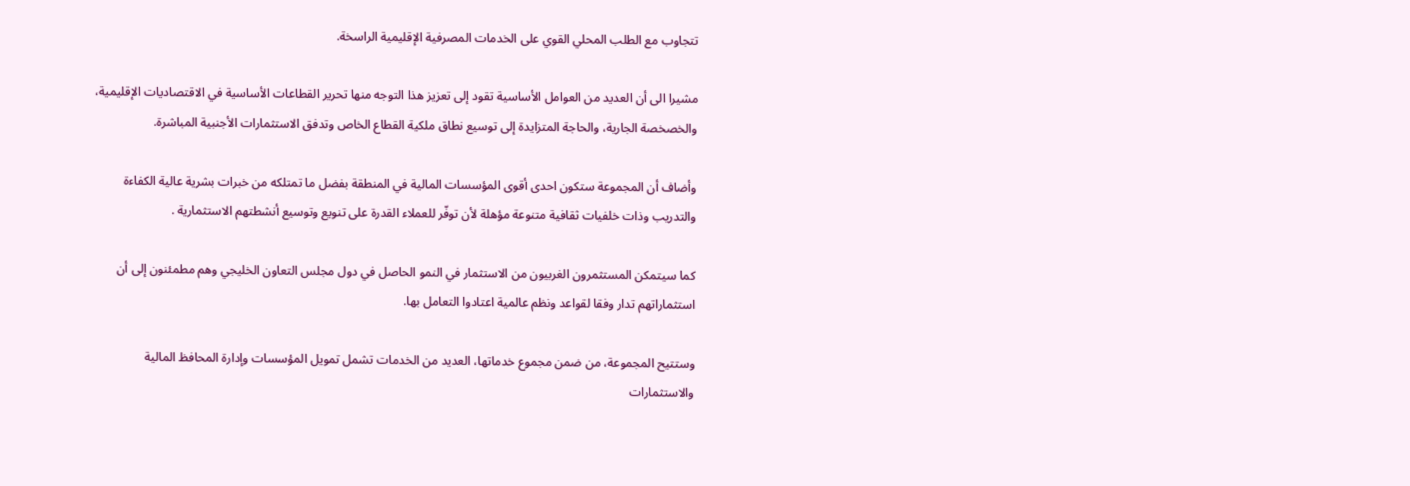تتجاوب مع الطلب المحلي القوي على الخدمات المصرفية الإقليمية الراسخة.

مشيرا الى أن العديد من العوامل الأساسية تقود إلى تعزيز هذا التوجه منها تحرير القطاعات الأساسية في الاقتصاديات الإقليمية، والخصخصة الجارية، والحاجة المتزايدة إلى توسيع نطاق ملكية القطاع الخاص وتدفق الاستثمارات الأجنبية المباشرة.

وأضاف أن المجموعة ستكون احدى أقوى المؤسسات المالية في المنطقة بفضل ما تمتلكه من خبرات بشرية عالية الكفاءة والتدريب وذات خلفيات ثقافية متنوعة مؤهلة لأن توفّر للعملاء القدرة على تنويع وتوسيع أنشطتهم الاستثمارية .

كما سيتمكن المستثمرون الغربيون من الاستثمار في النمو الحاصل في دول مجلس التعاون الخليجي وهم مطمئنون إلى أن استثماراتهم تدار وفقا لقواعد ونظم عالمية اعتادوا التعامل بها.

وستتيح المجموعة، من ضمن مجموع خدماتها، العديد من الخدمات تشمل تمويل المؤسسات وإدارة المحافظ المالية والاستثمارات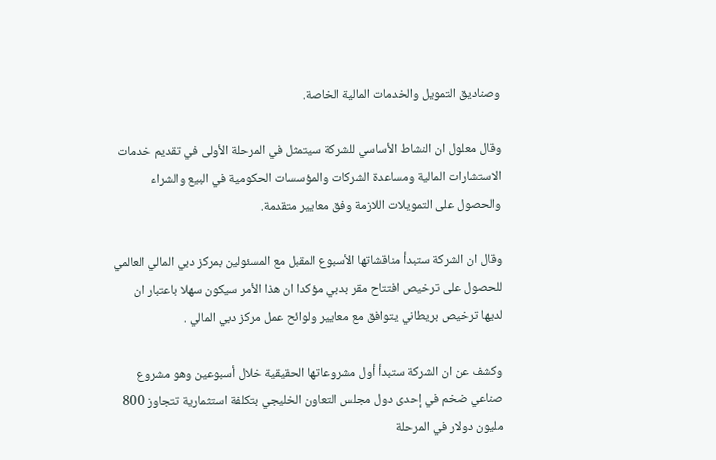وصناديق التمويل والخدمات المالية الخاصة.

وقال معلول ان النشاط الأساسي للشركة سيتمثل في المرحلة الأولى في تقديم خدمات الاستشارات المالية ومساعدة الشركات والمؤسسات الحكومية في البيع والشراء والحصول على التمويلات اللازمة وفق معايير متقدمة.

وقال ان الشركة ستبدأ مناقشاتها الأسبوع المقبل مع المسئولين بمركز دبي المالي العالمي للحصول على ترخيص افتتاح مقر بدبي مؤكدا ان هذا الأمر سيكون سهلا باعتبار ان لديها ترخيص بريطاني يتوافق مع معايير ولوائح عمل مركز دبي المالي .

وكشف عن ان الشركة ستبدأ أول مشروعاتها الحقيقية خلال أسبوعين وهو مشروع صناعي ضخم في إحدى دول مجلس التعاون الخليجي بتكلفة استثمارية تتجاوز 800 مليون دولار في المرحلة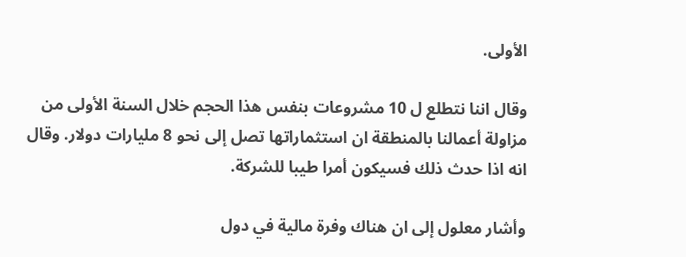الأولى.

وقال اننا نتطلع ل 10 مشروعات بنفس هذا الحجم خلال السنة الأولى من مزاولة أعمالنا بالمنطقة ان استثماراتها تصل إلى نحو 8 مليارات دولار. وقال انه اذا حدث ذلك فسيكون أمرا طيبا للشركة.

وأشار معلول إلى ان هناك وفرة مالية في دول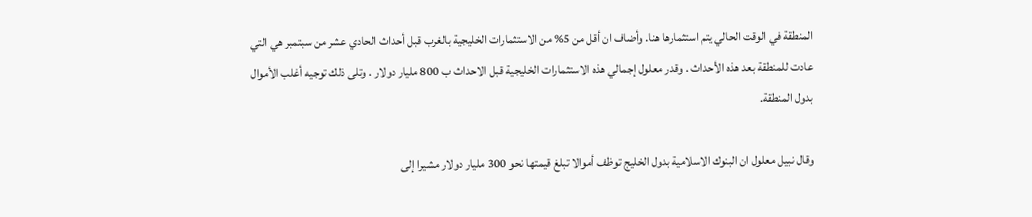المنطقة في الوقت الحالي يتم استثمارها هنا. وأضاف ان أقل من 5% من الاستثمارات الخليجية بالغرب قبل أحداث الحادي عشر من سبتمبر هي التي عادت للمنطقة بعد هذه الأحداث . وقدر معلول إجمالي هذه الاستثمارات الخليجية قبل الاحداث ب 800 مليار دولار . وتلى ذلك توجيه أغلب الأموال بدول المنطقة.

وقال نبيل معلول ان البنوك الاسلامية بدول الخليج توظف أموالا تبلغ قيمتها نحو 300 مليار دولار مشيرا إلى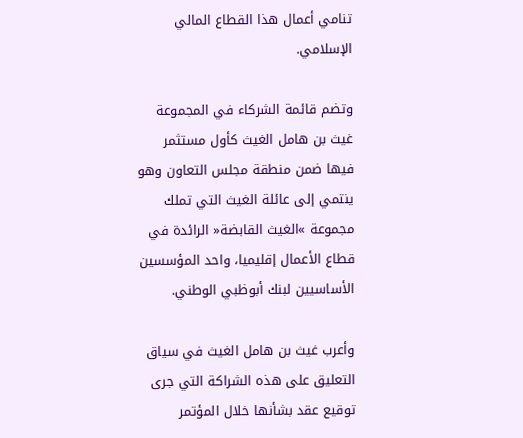تنامي أعمال هذا القطاع المالي الإسلامي.

وتضم قائمة الشركاء في المجموعة غيث بن هامل الغيث كأول مستثمر فيها ضمن منطقة مجلس التعاون وهو ينتمي إلى عائلة الغيث التي تملك مجموعة »الغيث القابضة« الرائدة في قطاع الأعمال إقليميا، واحد المؤسسين الأساسيين لبنك أبوظبي الوطني.

وأعرب غيث بن هامل الغيث في سياق التعليق على هذه الشراكة التي جرى توقيع عقد بشأنها خلال المؤتمر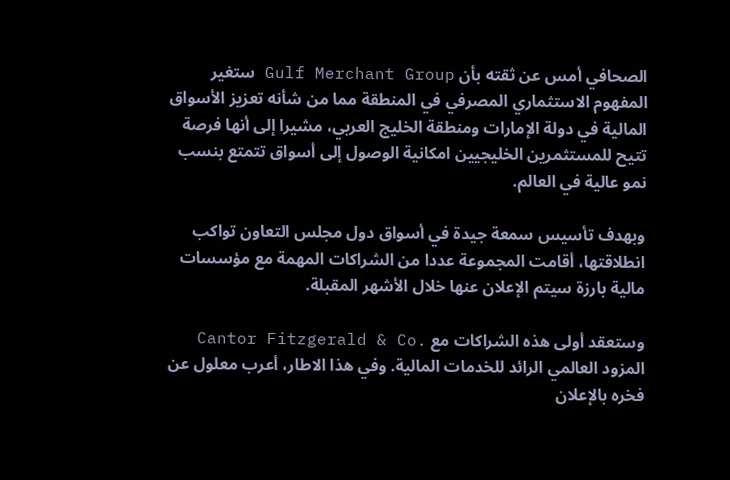الصحافي أمس عن ثقته بأن Gulf Merchant Group ستغير المفهوم الاستثماري المصرفي في المنطقة مما من شأنه تعزيز الأسواق المالية في دولة الإمارات ومنطقة الخليج العربي، مشيرا إلى أنها فرصة تتيح للمستثمرين الخليجيين امكانية الوصول إلى أسواق تتمتع بنسب نمو عالية في العالم.

وبهدف تأسيس سمعة جيدة في أسواق دول مجلس التعاون تواكب انطلاقتها، أقامت المجموعة عددا من الشراكات المهمة مع مؤسسات مالية بارزة سيتم الإعلان عنها خلال الأشهر المقبلة.

وستعقد أولى هذه الشراكات مع .Cantor Fitzgerald & Co المزود العالمي الرائد للخدمات المالية. وفي هذا الاطار، أعرب معلول عن فخره بالإعلان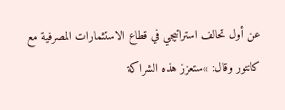عن أول تحالف استراتيجي في قطاع الاستثمارات المصرفية مع كانتور وقال: »ستعزز هذه الشراكة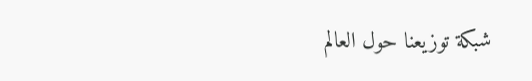شبكة توزيعنا حول العالم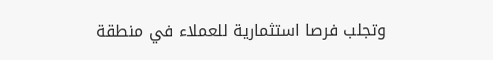وتجلب فرصا استثمارية للعملاء في منطقة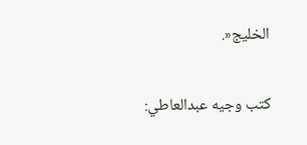الخليج«.

كتب وجيه عبدالعاطي: